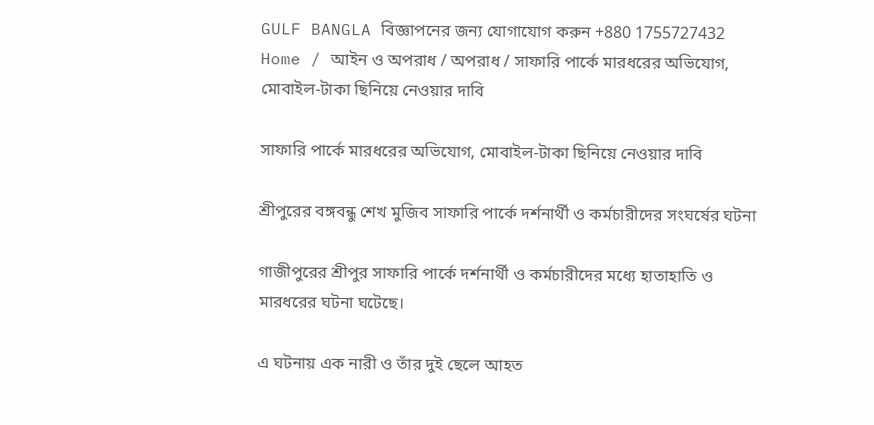GULF BANGLA বিজ্ঞাপনের জন্য যোগাযোগ করুন +880 1755727432
Home / আইন ও অপরাধ / অপরাধ / সাফারি পার্কে মারধরের অভিযোগ, মোবাইল-টাকা ছিনিয়ে নেওয়ার দাবি

সাফারি পার্কে মারধরের অভিযোগ, মোবাইল-টাকা ছিনিয়ে নেওয়ার দাবি

শ্রীপুরের বঙ্গবন্ধু শেখ মুজিব সাফারি পার্কে দর্শনার্থী ও কর্মচারীদের সংঘর্ষের ঘটনা

গাজীপুরের শ্রীপুর সাফারি পার্কে দর্শনার্থী ও কর্মচারীদের মধ্যে হাতাহাতি ও মারধরের ঘটনা ঘটেছে।

এ ঘটনায় এক নারী ও তাঁর দুই ছেলে আহত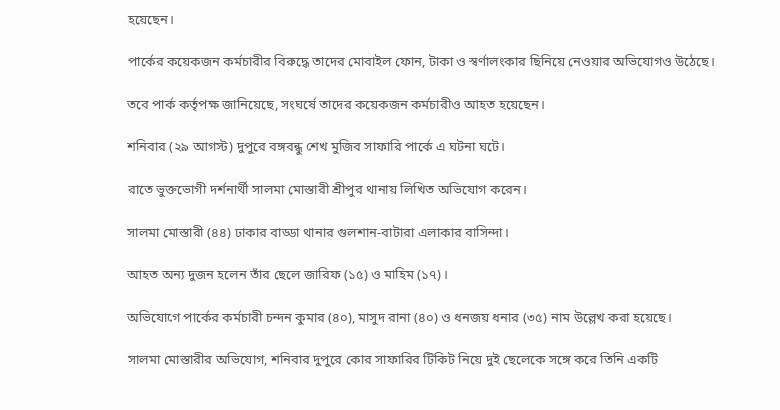হয়েছেন।

পার্কের কয়েকজন কর্মচারীর বিরুদ্ধে তাদের মোবাইল ফোন, টাকা ও স্বর্ণালংকার ছিনিয়ে নেওয়ার অভিযোগও উঠেছে।

তবে পার্ক কর্তৃপক্ষ জানিয়েছে, সংঘর্ষে তাদের কয়েকজন কর্মচারীও আহত হয়েছেন।

শনিবার (২৯ আগস্ট) দুপুরে বঙ্গবন্ধু শেখ মুজিব সাফারি পার্কে এ ঘটনা ঘটে।

রাতে ভুক্তভোগী দর্শনার্থী সালমা মোস্তারী শ্রীপুর থানায় লিখিত অভিযোগ করেন।

সালমা মোস্তারী (৪৪) ঢাকার বাড্ডা থানার গুলশান-বাটারা এলাকার বাসিন্দা।

আহত অন্য দুজন হলেন তাঁর ছেলে জারিফ (১৫) ও মাহিম (১৭)।

অভিযোগে পার্কের কর্মচারী চন্দন কুমার (৪০), মাসুদ রানা (৪০) ও ধনজয় ধনার (৩৫) নাম উল্লেখ করা হয়েছে।

সালমা মোস্তারীর অভিযোগ, শনিবার দুপুরে কোর সাফারির টিকিট নিয়ে দুই ছেলেকে সঙ্গে করে তিনি একটি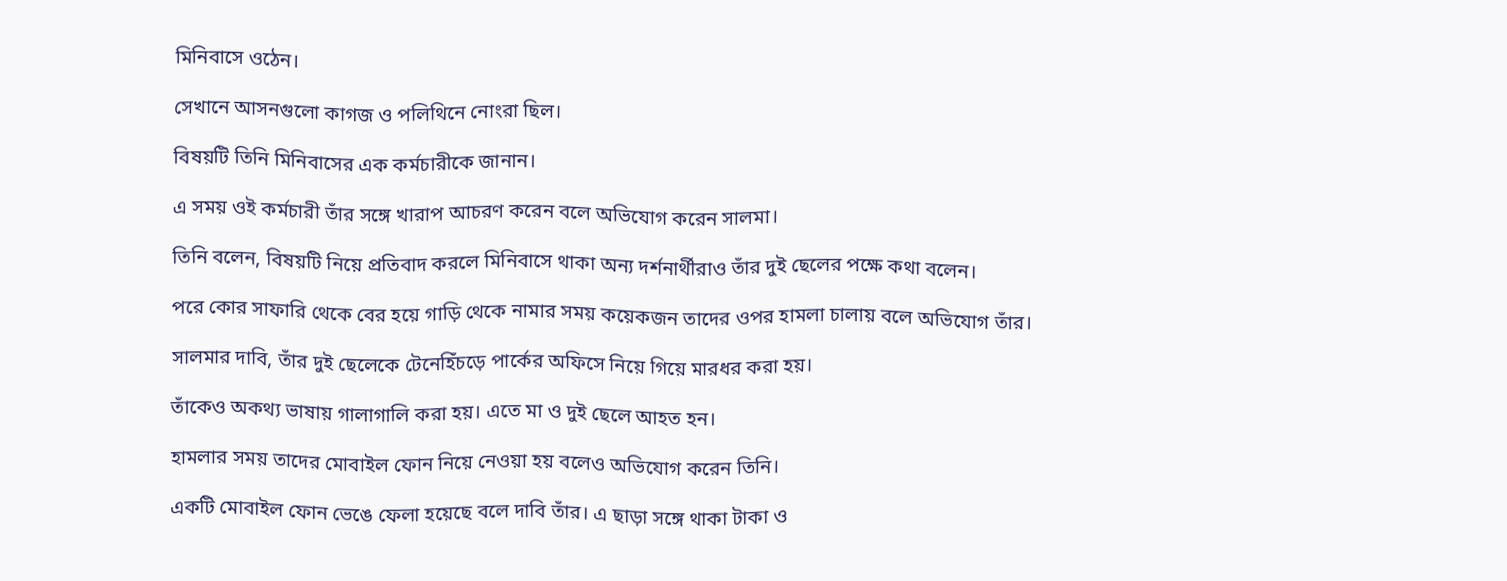মিনিবাসে ওঠেন।

সেখানে আসনগুলো কাগজ ও পলিথিনে নোংরা ছিল।

বিষয়টি তিনি মিনিবাসের এক কর্মচারীকে জানান।

এ সময় ওই কর্মচারী তাঁর সঙ্গে খারাপ আচরণ করেন বলে অভিযোগ করেন সালমা।

তিনি বলেন, বিষয়টি নিয়ে প্রতিবাদ করলে মিনিবাসে থাকা অন্য দর্শনার্থীরাও তাঁর দুই ছেলের পক্ষে কথা বলেন।

পরে কোর সাফারি থেকে বের হয়ে গাড়ি থেকে নামার সময় কয়েকজন তাদের ওপর হামলা চালায় বলে অভিযোগ তাঁর।

সালমার দাবি, তাঁর দুই ছেলেকে টেনেহিঁচড়ে পার্কের অফিসে নিয়ে গিয়ে মারধর করা হয়।

তাঁকেও অকথ্য ভাষায় গালাগালি করা হয়। এতে মা ও দুই ছেলে আহত হন।

হামলার সময় তাদের মোবাইল ফোন নিয়ে নেওয়া হয় বলেও অভিযোগ করেন তিনি।

একটি মোবাইল ফোন ভেঙে ফেলা হয়েছে বলে দাবি তাঁর। এ ছাড়া সঙ্গে থাকা টাকা ও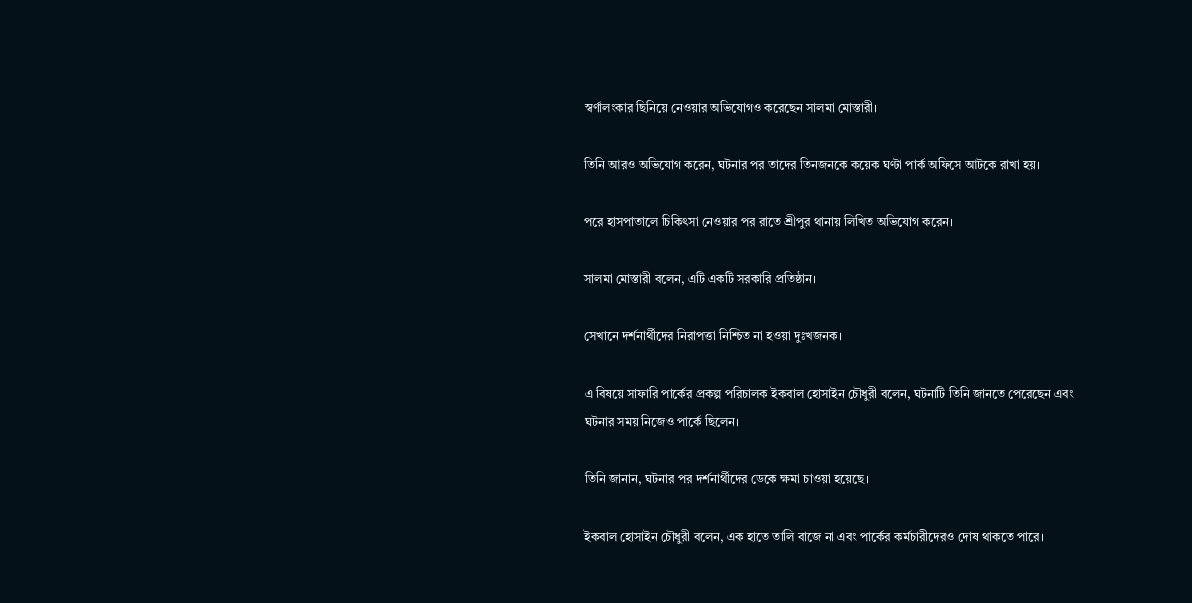স্বর্ণালংকার ছিনিয়ে নেওয়ার অভিযোগও করেছেন সালমা মোস্তারী।

তিনি আরও অভিযোগ করেন, ঘটনার পর তাদের তিনজনকে কয়েক ঘণ্টা পার্ক অফিসে আটকে রাখা হয়।

পরে হাসপাতালে চিকিৎসা নেওয়ার পর রাতে শ্রীপুর থানায় লিখিত অভিযোগ করেন।

সালমা মোস্তারী বলেন, এটি একটি সরকারি প্রতিষ্ঠান।

সেখানে দর্শনার্থীদের নিরাপত্তা নিশ্চিত না হওয়া দুঃখজনক।

এ বিষয়ে সাফারি পার্কের প্রকল্প পরিচালক ইকবাল হোসাইন চৌধুরী বলেন, ঘটনাটি তিনি জানতে পেরেছেন এবং ঘটনার সময় নিজেও পার্কে ছিলেন।

তিনি জানান, ঘটনার পর দর্শনার্থীদের ডেকে ক্ষমা চাওয়া হয়েছে।

ইকবাল হোসাইন চৌধুরী বলেন, এক হাতে তালি বাজে না এবং পার্কের কর্মচারীদেরও দোষ থাকতে পারে।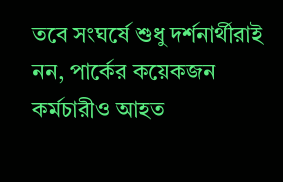তবে সংঘর্ষে শুধু দর্শনার্থীরাই নন, পার্কের কয়েকজন কর্মচারীও আহত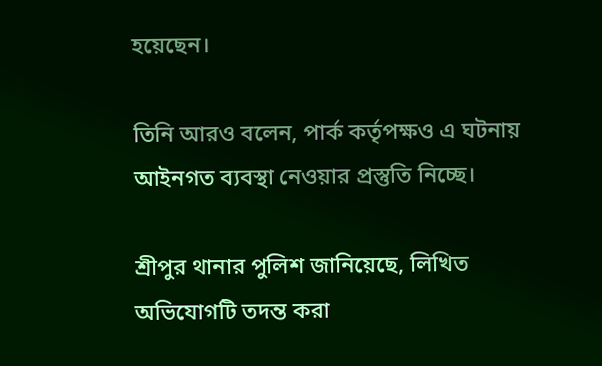হয়েছেন।

তিনি আরও বলেন, পার্ক কর্তৃপক্ষও এ ঘটনায় আইনগত ব্যবস্থা নেওয়ার প্রস্তুতি নিচ্ছে।

শ্রীপুর থানার পুলিশ জানিয়েছে, লিখিত অভিযোগটি তদন্ত করা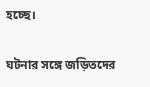হচ্ছে।

ঘটনার সঙ্গে জড়িতদের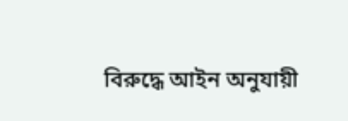বিরুদ্ধে আইন অনুযায়ী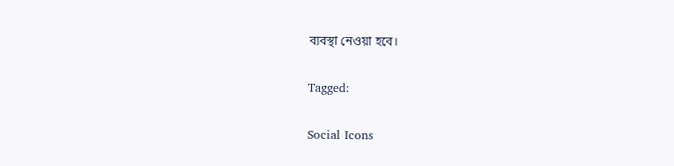ব্যবস্থা নেওয়া হবে।

Tagged:

Social Icons